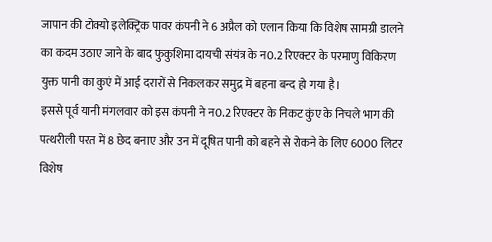जापान की टोक्यो इलेक्ट्रिक पावर कंपनी ने 6 अप्रैल को एलान किया कि विशेष सामग्री डालने का कदम उठाए जाने के बाद फुकुशिमा दायची संयंत्र के न0.2 रिएक्टर के परमाणु विकिरण युक्त पानी का कुएं में आई दरारों से निकलकर समुद्र में बहना बन्द हो गया है।
इससे पूर्व यानी मंगलवार को इस कंपनी ने न0.2 रिएक्टर के निकट कुंए के निचले भाग की पत्थरीली परत में 8 छेद बनाए और उन में दूषित पानी को बहने से रोकने के लिए 6000 लिटर विशेष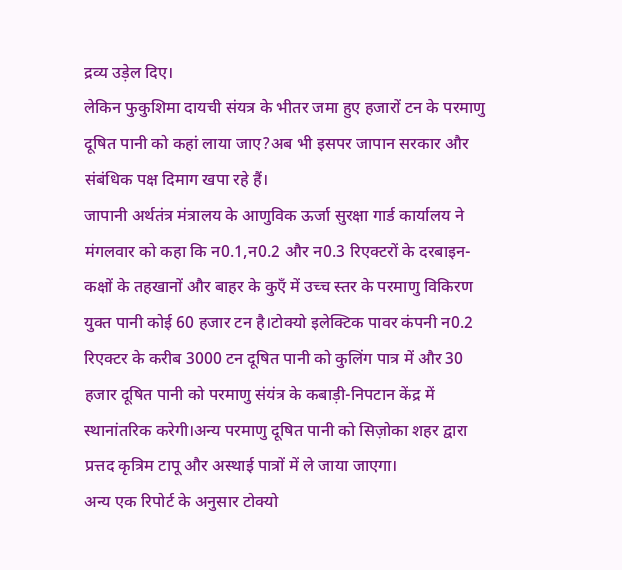द्रव्य उड़ेल दिए।
लेकिन फुकुशिमा दायची संयत्र के भीतर जमा हुए हजारों टन के परमाणु दूषित पानी को कहां लाया जाए?अब भी इसपर जापान सरकार और संबंधिक पक्ष दिमाग खपा रहे हैं।
जापानी अर्थतंत्र मंत्रालय के आणुविक ऊर्जा सुरक्षा गार्ड कार्यालय ने मंगलवार को कहा कि न0.1,न0.2 और न0.3 रिएक्टरों के दरबाइन-कक्षों के तहखानों और बाहर के कुएँ में उच्च स्तर के परमाणु विकिरण युक्त पानी कोई 60 हजार टन है।टोक्यो इलेक्टिक पावर कंपनी न0.2 रिएक्टर के करीब 3000 टन दूषित पानी को कुलिंग पात्र में और 30 हजार दूषित पानी को परमाणु संयंत्र के कबाड़ी-निपटान केंद्र में स्थानांतरिक करेगी।अन्य परमाणु दूषित पानी को सिज़ोका शहर द्वारा प्रत्तद कृत्रिम टापू और अस्थाई पात्रों में ले जाया जाएगा।
अन्य एक रिपोर्ट के अनुसार टोक्यो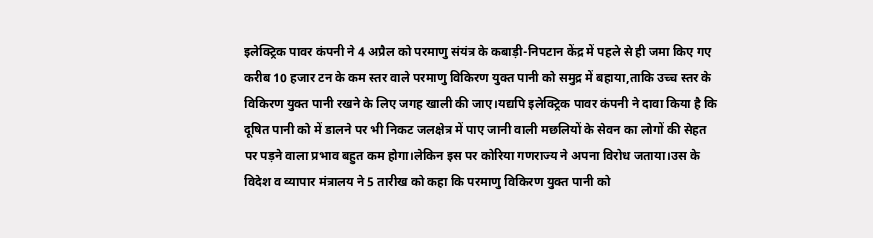इलेक्ट्रिक पावर कंपनी ने 4 अप्रैल को परमाणु संयंत्र के कबाड़ी-निपटान केंद्र में पहले से ही जमा किए गए करीब 10 हजार टन के कम स्तर वाले परमाणु विकिरण युक्त पानी को समुद्र में बहाया,ताकि उच्च स्तर के विकिरण युक्त पानी रखने के लिए जगह खाली की जाए।यद्यपि इलेक्ट्रिक पावर कंपनी ने दावा किया है कि दूषित पानी को में डालने पर भी निकट जलक्षेत्र में पाए जानी वाली मछलियों के सेवन का लोगों की सेहत पर पड़ने वाला प्रभाव बहुत कम होगा।लेकिन इस पर कोरिया गणराज्य ने अपना विरोध जताया।उस के विदेश व व्यापार मंत्रालय ने 5 तारीख को कहा कि परमाणु विकिरण युक्त पानी को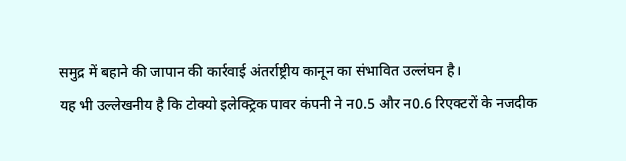समुद्र में बहाने की जापान की कार्रवाई अंतर्राष्ट्रीय कानून का संभावित उल्लंघन है।
यह भी उल्लेखनीय है कि टोक्यो इलेक्ट्रिक पावर कंपनी ने न0.5 और न0.6 रिएक्टरों के नजदीक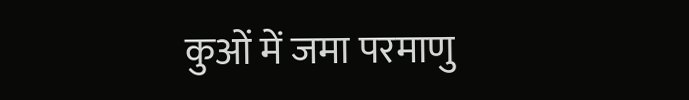कुओं में जमा परमाणु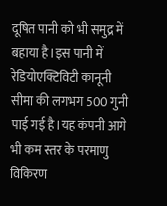दूषित पानी को भी समुद्र में बहाया है।इस पानी में रेडियोएक्टिविटी कानूनी सीमा की लगभग 500 गुनी पाई गई है।यह कंपनी आगे भी कम स्तर के परमाणु विकिरण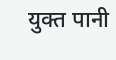युक्त पानी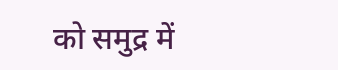को समुद्र में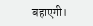बहाएगी।